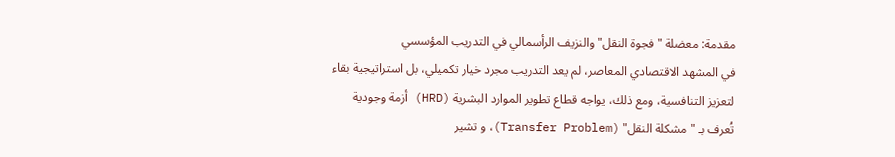مقدمة: معضلة "فجوة النقل" والنزيف الرأسمالي في التدريب المؤسسي
في المشهد الاقتصادي المعاصر، لم يعد التدريب مجرد خيار تكميلي، بل استراتيجية بقاء لتعزيز التنافسية، ومع ذلك، يواجه قطاع تطوير الموارد البشرية (HRD) أزمة وجودية تُعرف بـ "مشكلة النقل" (Transfer Problem)، و تشير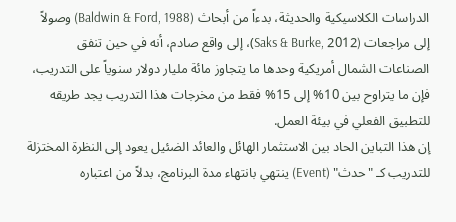الدراسات الكلاسيكية والحديثة، بدءاً من أبحاث (Baldwin & Ford, 1988) وصولاً إلى مراجعات (Saks & Burke, 2012)، إلى واقع صادم، أنه في حين تنفق الصناعات الشمال أمريكية وحدها ما يتجاوز مائة مليار دولار سنوياً على التدريب، فإن ما يتراوح بين 10% إلى 15% فقط من مخرجات هذا التدريب يجد طريقه للتطبيق الفعلي في بيئة العمل.
إن هذا التباين الحاد بين الاستثمار الهائل والعائد الضئيل يعود إلى النظرة المختزلة للتدريب كـ "حدث" (Event) ينتهي بانتهاء مدة البرنامج، بدلاً من اعتباره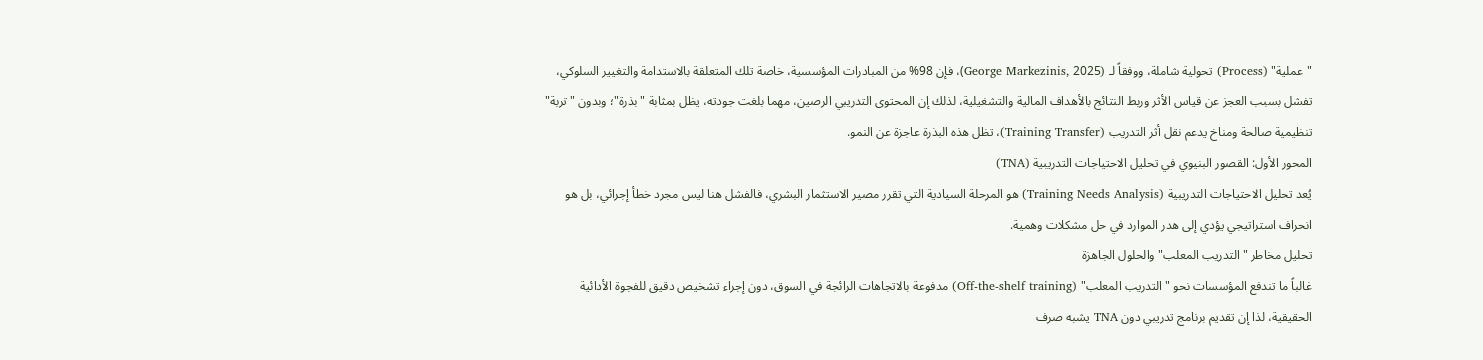"عملية" (Process) تحولية شاملة، ووفقاً لـ (George Markezinis, 2025)، فإن 98% من المبادرات المؤسسية، خاصة تلك المتعلقة بالاستدامة والتغيير السلوكي، تفشل بسبب العجز عن قياس الأثر وربط النتائج بالأهداف المالية والتشغيلية، لذلك إن المحتوى التدريبي الرصين، مهما بلغت جودته، يظل بمثابة "بذرة"؛ وبدون "تربة" تنظيمية صالحة ومناخ يدعم نقل أثر التدريب (Training Transfer)، تظل هذه البذرة عاجزة عن النمو.
المحور الأول: القصور البنيوي في تحليل الاحتياجات التدريبية (TNA)
يُعد تحليل الاحتياجات التدريبية (Training Needs Analysis) هو المرحلة السيادية التي تقرر مصير الاستثمار البشري، فالفشل هنا ليس مجرد خطأ إجرائي، بل هو انحراف استراتيجي يؤدي إلى هدر الموارد في حل مشكلات وهمية.
تحليل مخاطر "التدريب المعلب" والحلول الجاهزة
غالباً ما تندفع المؤسسات نحو "التدريب المعلب" (Off-the-shelf training) مدفوعة بالاتجاهات الرائجة في السوق، دون إجراء تشخيص دقيق للفجوة الأدائية الحقيقية، لذا إن تقديم برنامج تدريبي دون TNA يشبه صرف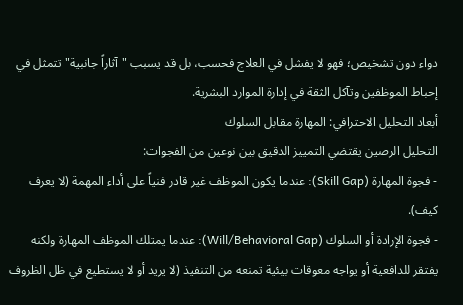دواء دون تشخيص؛ فهو لا يفشل في العلاج فحسب، بل قد يسبب "آثاراً جانبية" تتمثل في إحباط الموظفين وتآكل الثقة في إدارة الموارد البشرية.
أبعاد التحليل الاحترافي: المهارة مقابل السلوك
التحليل الرصين يقتضي التمييز الدقيق بين نوعين من الفجوات:
- فجوة المهارة (Skill Gap): عندما يكون الموظف غير قادر فنياً على أداء المهمة (لا يعرف كيف).
- فجوة الإرادة أو السلوك (Will/Behavioral Gap): عندما يمتلك الموظف المهارة ولكنه يفتقر للدافعية أو يواجه معوقات بيئية تمنعه من التنفيذ (لا يريد أو لا يستطيع في ظل الظروف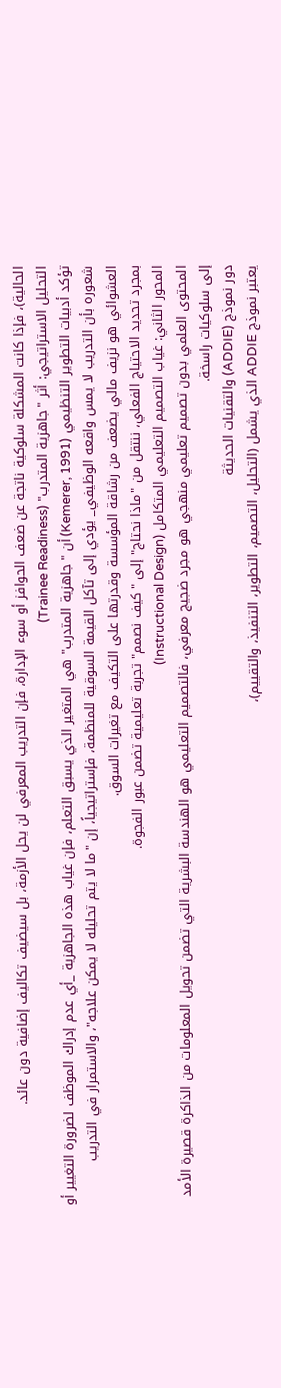الحالية)، فإذا كانت المشكلة سلوكية ناتجة عن ضعف الحوافز أو سوء الإدارة، فإن التدريب المعرفي لن يحل الأزمة، بل سيضيف تكاليف إضافية دون عائد.
التحليل الاستراتيجي: أثر "جاهزية المتدرب" (Trainee Readiness)
تؤكد أدبيات التطوير التنظيمي (Kemerer, 1991) أن "جاهزية المتدرب" هي المتغير الذي يسبق التعلم، فإن غياب هذه الجاهزية _أي عدم إدراك الموظف لضرورة التغيير أو شعوره بأن التدريب لا يمس واقعه الوظيفي_ يؤدي إلى تآكل القيمة السوقية للمنظمة، فإستراتيجياً، إن "ما لا يتم تحليله لا يمكن علاجه"، والاستمرار في التدريب العشوائي هو نزيف مالي يضعف من رشاقة المؤسسة وقدرتها على التكيف مع تغيرات السوق.
بمجرد تحديد الاحتياج الفعلي، ننتقل من "ماذا نحتاج" إلى "كيف نصمم" تجربة تعليمية تضمن عبور الفجوة.
المحور الثاني: غياب التصميم التعليمي المتكامل (Instructional Design)
المحتوى العلمي بدون تصميم تعليمي منهجي هو مجرد ضجيج معرفي، فالتصميم التعليمي هو الهندسة البشرية التي تضمن تحويل المعلومات من الذاكرة قصيرة الأمد إلى سلوكيات راسخة.
دور نموذج (ADDIE) والتقنيات الحديثة
يعتبر نموذج ADDIE الذي يشمل (التحليل، التصميم، التطوير، التنفيذ، والتقييم)،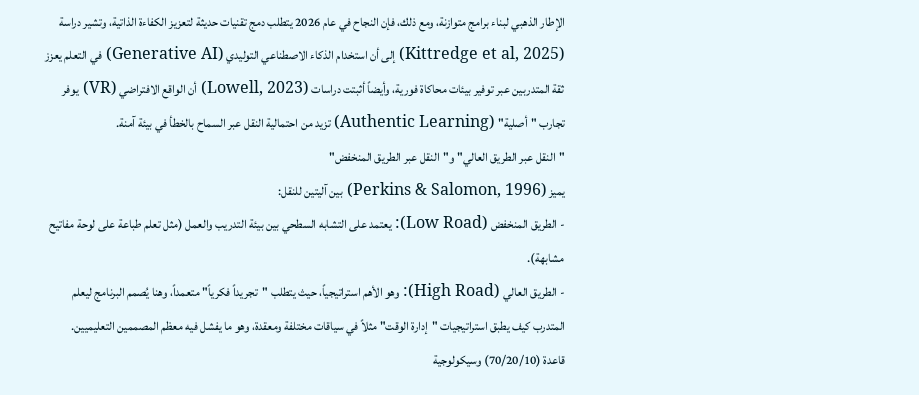الإطار الذهبي لبناء برامج متوازنة، ومع ذلك، فإن النجاح في عام 2026 يتطلب دمج تقنيات حديثة لتعزيز الكفاءة الذاتية، وتشير دراسة (Kittredge et al, 2025) إلى أن استخدام الذكاء الاصطناعي التوليدي (Generative AI) في التعلم يعزز ثقة المتدربين عبر توفير بيئات محاكاة فورية، وأيضاً أثبتت دراسات (Lowell, 2023) أن الواقع الافتراضي (VR) يوفر تجارب "أصلية" (Authentic Learning) تزيد من احتمالية النقل عبر السماح بالخطأ في بيئة آمنة.
"النقل عبر الطريق العالي" و"النقل عبر الطريق المنخفض"
يميز (Perkins & Salomon, 1996) بين آليتين للنقل:
- الطريق المنخفض (Low Road): يعتمد على التشابه السطحي بين بيئة التدريب والعمل (مثل تعلم طباعة على لوحة مفاتيح مشابهة).
- الطريق العالي (High Road): وهو الأهم استراتيجياً، حيث يتطلب "تجريداً فكرياً" متعمداً، وهنا يُصمم البرنامج ليعلم المتدرب كيف يطبق استراتيجيات "إدارة الوقت" مثلاً في سياقات مختلفة ومعقدة، وهو ما يفشل فيه معظم المصممين التعليميين.
قاعدة (70/20/10) وسيكولوجية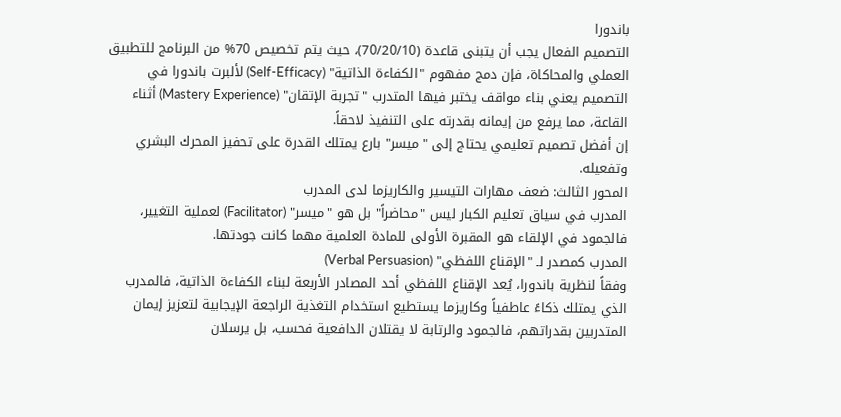باندورا
التصميم الفعال يجب أن يتبنى قاعدة (70/20/10)، حيث يتم تخصيص 70% من البرنامج للتطبيق العملي والمحاكاة، فإن دمج مفهوم "الكفاءة الذاتية" (Self-Efficacy) لألبرت باندورا في التصميم يعني بناء مواقف يختبر فيها المتدرب "تجربة الإتقان" (Mastery Experience) أثناء القاعة، مما يرفع من إيمانه بقدرته على التنفيذ لاحقاً.
إن أفضل تصميم تعليمي يحتاج إلى "ميسر" بارع يمتلك القدرة على تحفيز المحرك البشري وتفعيله.
المحور الثالث: ضعف مهارات التيسير والكاريزما لدى المدرب
المدرب في سياق تعليم الكبار ليس "محاضراً" بل هو "ميسر" (Facilitator) لعملية التغيير، فالجمود في الإلقاء هو المقبرة الأولى للمادة العلمية مهما كانت جودتها.
المدرب كمصدر لـ "الإقناع اللفظي" (Verbal Persuasion)
وفقاً لنظرية باندورا، يُعد الإقناع اللفظي أحد المصادر الأربعة لبناء الكفاءة الذاتية، فالمدرب الذي يمتلك ذكاءً عاطفياً وكاريزما يستطيع استخدام التغذية الراجعة الإيجابية لتعزيز إيمان المتدربين بقدراتهم، فالجمود والرتابة لا يقتلان الدافعية فحسب، بل يرسلان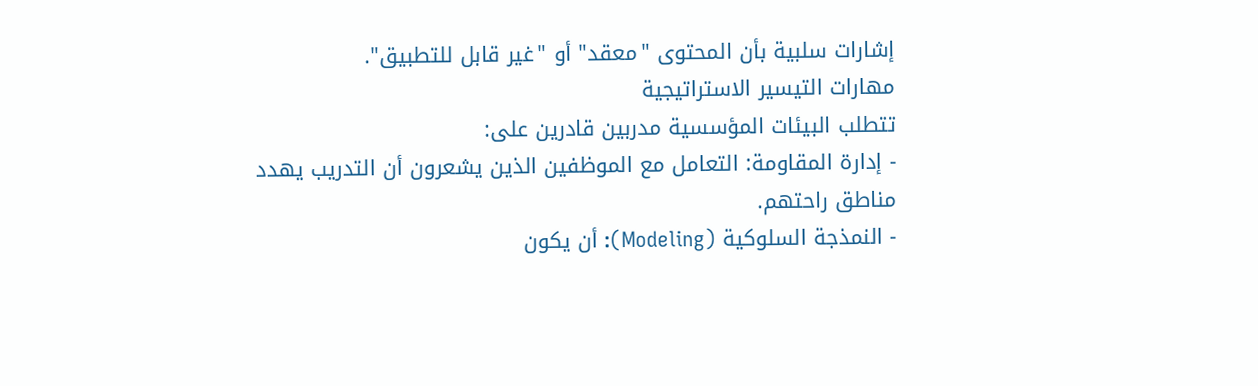إشارات سلبية بأن المحتوى "معقد" أو "غير قابل للتطبيق".
مهارات التيسير الاستراتيجية
تتطلب البيئات المؤسسية مدربين قادرين على:
- إدارة المقاومة: التعامل مع الموظفين الذين يشعرون أن التدريب يهدد مناطق راحتهم.
- النمذجة السلوكية (Modeling): أن يكون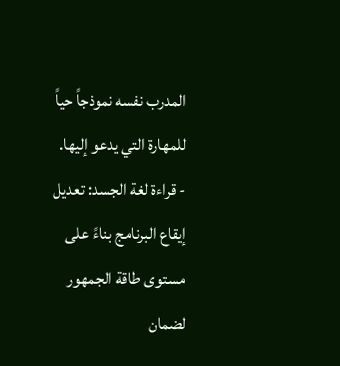المدرب نفسه نموذجاً حياً للمهارة التي يدعو إليها.
- قراءة لغة الجسد: تعديل إيقاع البرنامج بناءً على مستوى طاقة الجمهور لضمان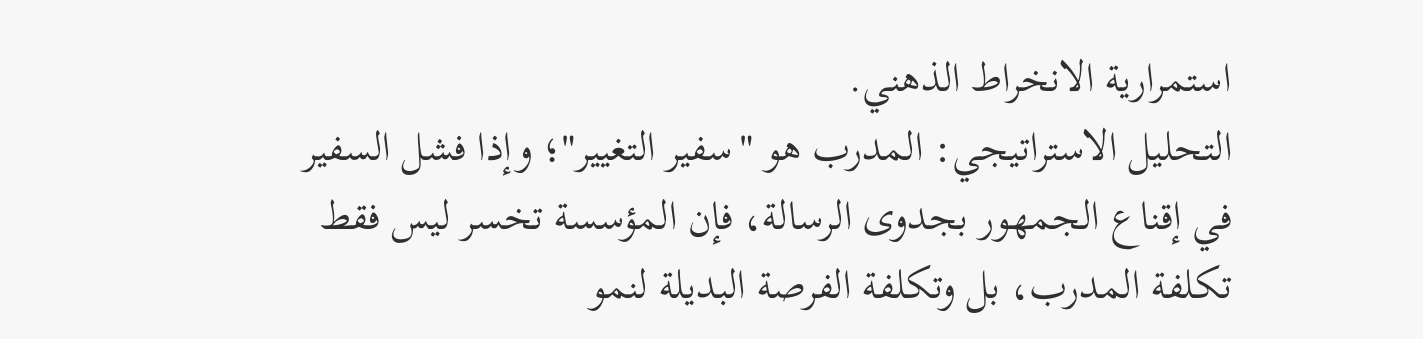استمرارية الانخراط الذهني.
التحليل الاستراتيجي: المدرب هو "سفير التغيير"؛ وإذا فشل السفير في إقناع الجمهور بجدوى الرسالة، فإن المؤسسة تخسر ليس فقط تكلفة المدرب، بل وتكلفة الفرصة البديلة لنمو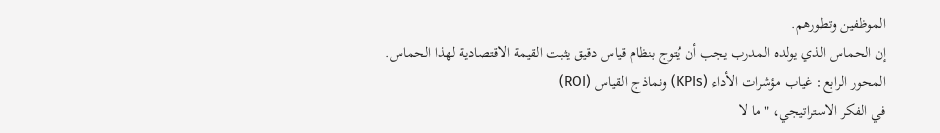الموظفين وتطورهم.
إن الحماس الذي يولده المدرب يجب أن يُتوج بنظام قياس دقيق يثبت القيمة الاقتصادية لهذا الحماس.
المحور الرابع: غياب مؤشرات الأداء (KPIs) ونماذج القياس (ROI)
في الفكر الاستراتيجي، "ما لا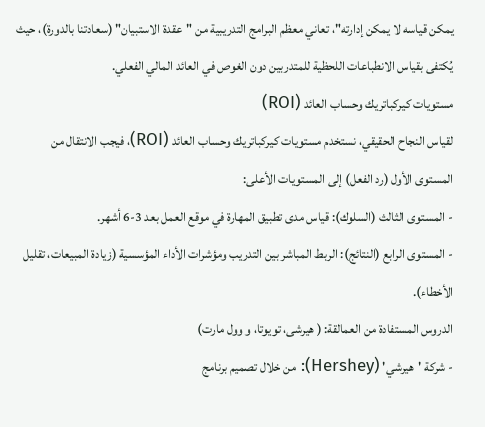يمكن قياسه لا يمكن إدارته"، تعاني معظم البرامج التدريبية من "عقدة الاستبيان" (سعادتنا بالدورة)، حيث يُكتفى بقياس الانطباعات اللحظية للمتدربين دون الغوص في العائد المالي الفعلي.
مستويات كيركباتريك وحساب العائد (ROI)
لقياس النجاح الحقيقي، نستخدم مستويات كيركباتريك وحساب العائد (ROI)، فيجب الانتقال من المستوى الأول (رد الفعل) إلى المستويات الأعلى:
- المستوى الثالث (السلوك): قياس مدى تطبيق المهارة في موقع العمل بعد 3-6 أشهر.
- المستوى الرابع (النتائج): الربط المباشر بين التدريب ومؤشرات الأداء المؤسسية (زيادة المبيعات، تقليل الأخطاء).
الدروس المستفادة من العمالقة: ( هيرشى، تويوتا، و وول مارت)
- شركة 'هيرشي' (Hershey): من خلال تصميم برنامج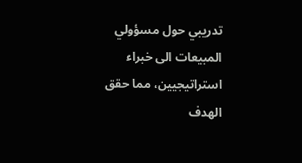تدريبي حول مسؤولي المبيعات الى خبراء استراتيجيين، مما حقق الهدف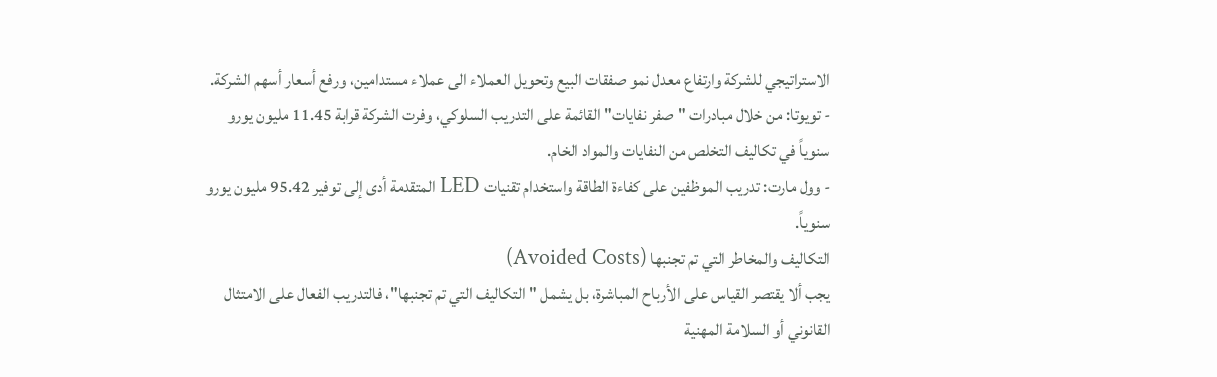الاستراتيجي للشركة وارتفاع معدل نمو صفقات البيع وتحويل العملاء الى عملاء مستدامين، ورفع أسعار أسهم الشركة.
- تويوتا: من خلال مبادرات "صفر نفايات" القائمة على التدريب السلوكي، وفرت الشركة قرابة 11.45 مليون يورو سنوياً في تكاليف التخلص من النفايات والمواد الخام.
- وول مارت: تدريب الموظفين على كفاءة الطاقة واستخدام تقنيات LED المتقدمة أدى إلى توفير 95.42 مليون يورو سنوياً.
التكاليف والمخاطر التي تم تجنبها (Avoided Costs)
يجب ألا يقتصر القياس على الأرباح المباشرة، بل يشمل "التكاليف التي تم تجنبها"، فالتدريب الفعال على الامتثال القانوني أو السلامة المهنية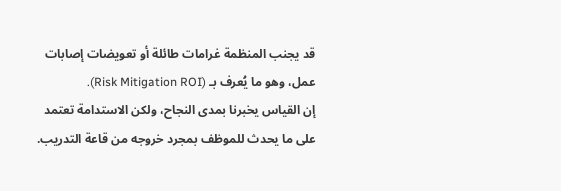قد يجنب المنظمة غرامات طائلة أو تعويضات إصابات عمل، وهو ما يُعرف بـ (Risk Mitigation ROI).
إن القياس يخبرنا بمدى النجاح، ولكن الاستدامة تعتمد على ما يحدث للموظف بمجرد خروجه من قاعة التدريب.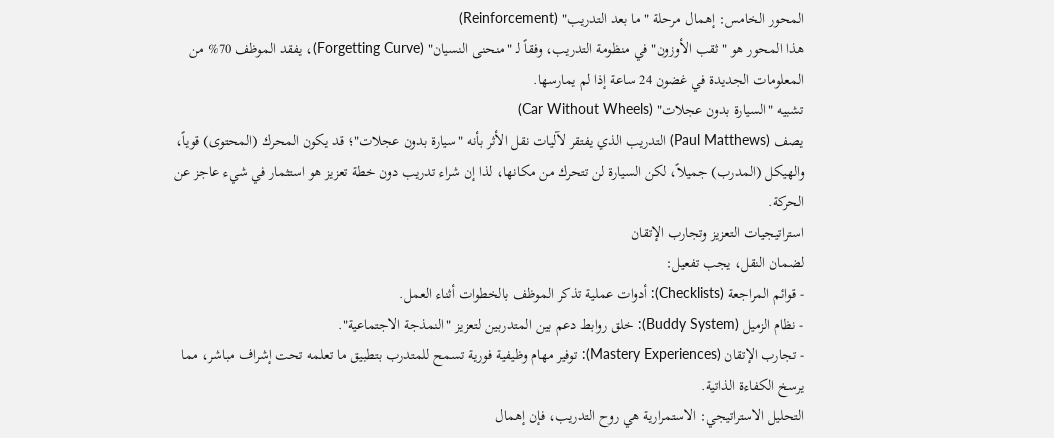المحور الخامس: إهمال مرحلة "ما بعد التدريب" (Reinforcement)
هذا المحور هو "ثقب الأوزون" في منظومة التدريب، وفقاً لـ "منحنى النسيان" (Forgetting Curve)، يفقد الموظف 70% من المعلومات الجديدة في غضون 24 ساعة إذا لم يمارسها.
تشبيه "السيارة بدون عجلات" (Car Without Wheels)
يصف (Paul Matthews) التدريب الذي يفتقر لآليات نقل الأثر بأنه "سيارة بدون عجلات"؛ قد يكون المحرك (المحتوى) قوياً، والهيكل (المدرب) جميلاً، لكن السيارة لن تتحرك من مكانها، لذا إن شراء تدريب دون خطة تعزيز هو استثمار في شيء عاجز عن الحركة.
استراتيجيات التعزيز وتجارب الإتقان
لضمان النقل، يجب تفعيل:
- قوائم المراجعة (Checklists): أدوات عملية تذكر الموظف بالخطوات أثناء العمل.
- نظام الزميل (Buddy System): خلق روابط دعم بين المتدربين لتعزيز "النمذجة الاجتماعية".
- تجارب الإتقان (Mastery Experiences): توفير مهام وظيفية فورية تسمح للمتدرب بتطبيق ما تعلمه تحت إشراف مباشر، مما يرسخ الكفاءة الذاتية.
التحليل الاستراتيجي: الاستمرارية هي روح التدريب، فإن إهمال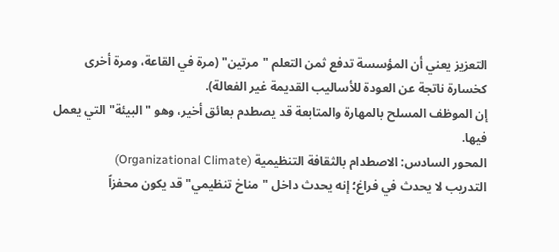التعزيز يعني أن المؤسسة تدفع ثمن التعلم "مرتين" (مرة في القاعة، ومرة أخرى كخسارة ناتجة عن العودة للأساليب القديمة غير الفعالة).
إن الموظف المسلح بالمهارة والمتابعة قد يصطدم بعائق أخير، وهو "البيئة" التي يعمل فيها.
المحور السادس: الاصطدام بالثقافة التنظيمية (Organizational Climate)
التدريب لا يحدث في فراغ؛ إنه يحدث داخل "مناخ تنظيمي" قد يكون محفزاً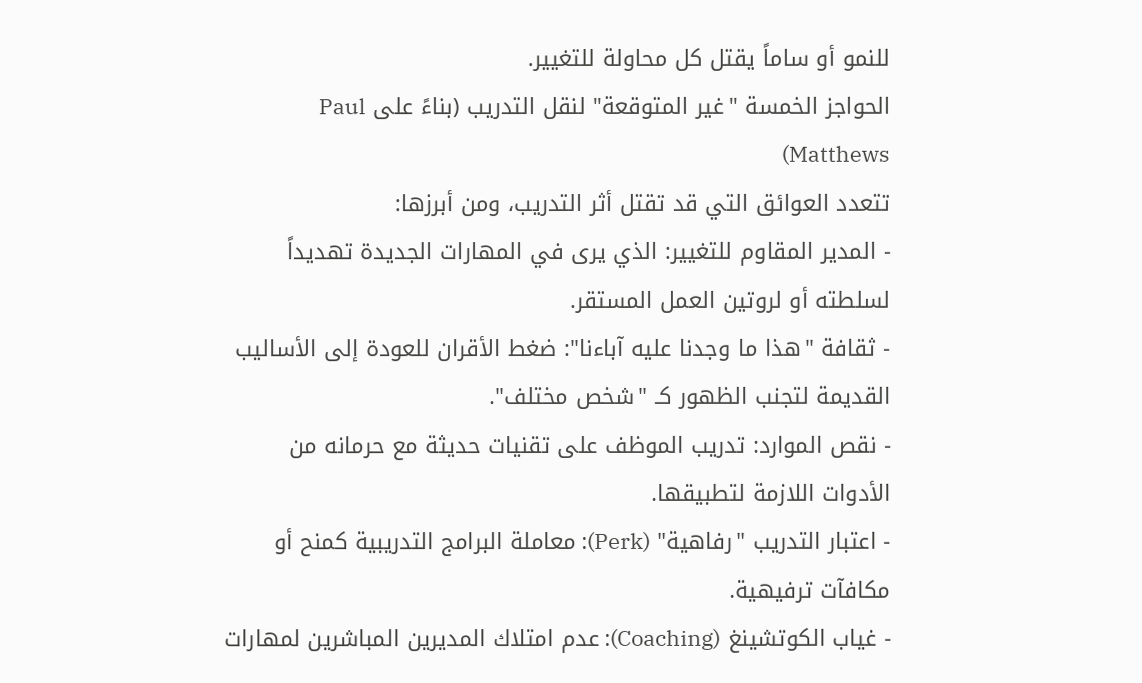للنمو أو ساماً يقتل كل محاولة للتغيير.
الحواجز الخمسة "غير المتوقعة" لنقل التدريب (بناءً على Paul Matthews)
تتعدد العوائق التي قد تقتل أثر التدريب، ومن أبرزها:
- المدير المقاوم للتغيير: الذي يرى في المهارات الجديدة تهديداً لسلطته أو لروتين العمل المستقر.
- ثقافة "هذا ما وجدنا عليه آباءنا": ضغط الأقران للعودة إلى الأساليب القديمة لتجنب الظهور كـ "شخص مختلف".
- نقص الموارد: تدريب الموظف على تقنيات حديثة مع حرمانه من الأدوات اللازمة لتطبيقها.
- اعتبار التدريب "رفاهية" (Perk): معاملة البرامج التدريبية كمنح أو مكافآت ترفيهية.
- غياب الكوتشينغ (Coaching): عدم امتلاك المديرين المباشرين لمهارات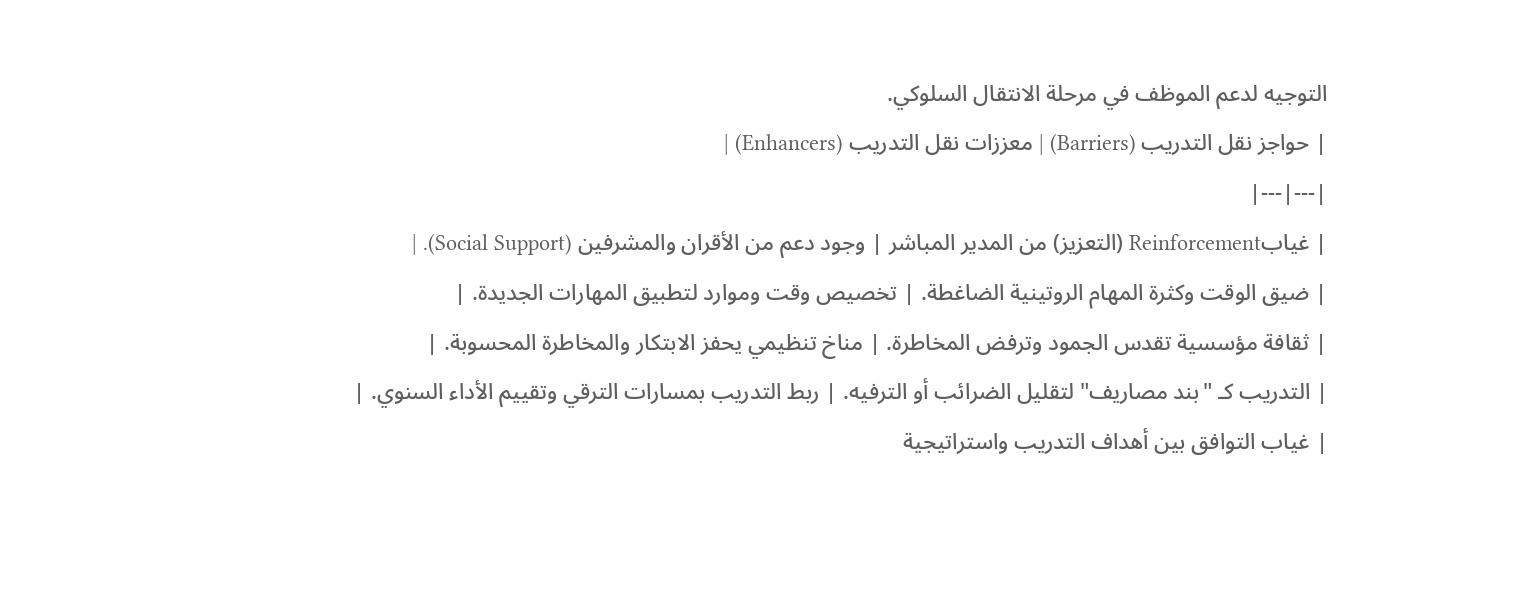التوجيه لدعم الموظف في مرحلة الانتقال السلوكي.
| حواجز نقل التدريب (Barriers) | معززات نقل التدريب (Enhancers) |
|---|---|
| غيابReinforcement (التعزيز) من المدير المباشر | وجود دعم من الأقران والمشرفين (Social Support). |
| ضيق الوقت وكثرة المهام الروتينية الضاغطة. | تخصيص وقت وموارد لتطبيق المهارات الجديدة. |
| ثقافة مؤسسية تقدس الجمود وترفض المخاطرة. | مناخ تنظيمي يحفز الابتكار والمخاطرة المحسوبة. |
| التدريب كـ "بند مصاريف" لتقليل الضرائب أو الترفيه. | ربط التدريب بمسارات الترقي وتقييم الأداء السنوي. |
| غياب التوافق بين أهداف التدريب واستراتيجية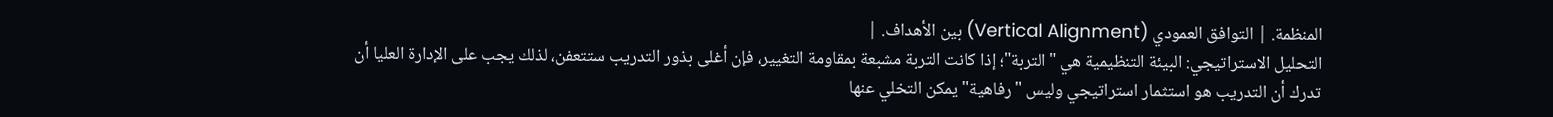المنظمة. | التوافق العمودي (Vertical Alignment) بين الأهداف. |
التحليل الاستراتيجي: البيئة التنظيمية هي "التربة"؛ إذا كانت التربة مشبعة بمقاومة التغيير، فإن أغلى بذور التدريب ستتعفن، لذلك يجب على الإدارة العليا أن تدرك أن التدريب هو استثمار استراتيجي وليس "رفاهية" يمكن التخلي عنها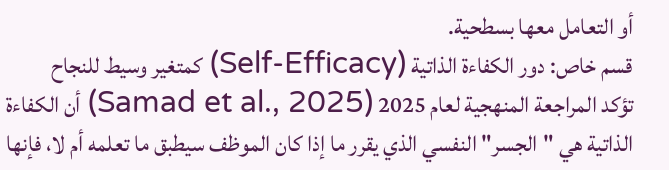أو التعامل معها بسطحية.
قسم خاص: دور الكفاءة الذاتية (Self-Efficacy) كمتغير وسيط للنجاح
تؤكد المراجعة المنهجية لعام 2025 (Samad et al., 2025) أن الكفاءة الذاتية هي "الجسر" النفسي الذي يقرر ما إذا كان الموظف سيطبق ما تعلمه أم لا، فإنها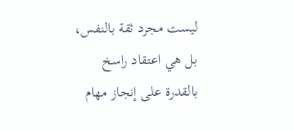ليست مجرد ثقة بالنفس، بل هي اعتقاد راسخ بالقدرة على إنجاز مهام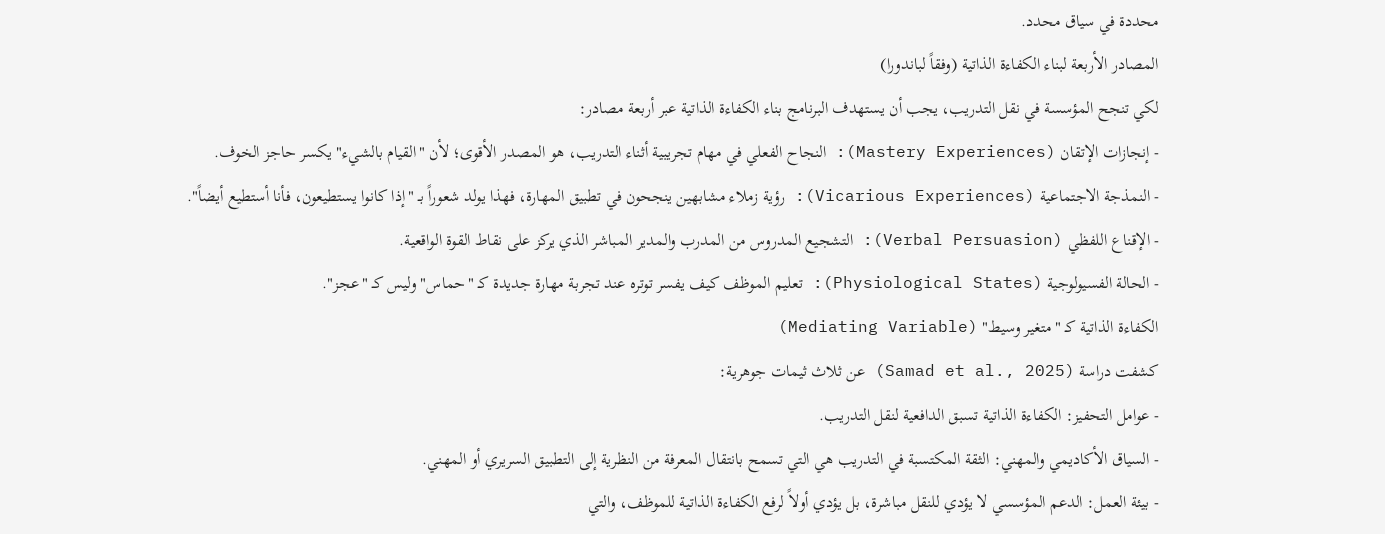محددة في سياق محدد.
المصادر الأربعة لبناء الكفاءة الذاتية (وفقاً لباندورا)
لكي تنجح المؤسسة في نقل التدريب، يجب أن يستهدف البرنامج بناء الكفاءة الذاتية عبر أربعة مصادر:
- إنجازات الإتقان (Mastery Experiences): النجاح الفعلي في مهام تجريبية أثناء التدريب، هو المصدر الأقوى؛ لأن "القيام بالشيء" يكسر حاجز الخوف.
- النمذجة الاجتماعية (Vicarious Experiences): رؤية زملاء مشابهين ينجحون في تطبيق المهارة، فهذا يولد شعوراً بـ "إذا كانوا يستطيعون، فأنا أستطيع أيضاً".
- الإقناع اللفظي (Verbal Persuasion): التشجيع المدروس من المدرب والمدير المباشر الذي يركز على نقاط القوة الواقعية.
- الحالة الفسيولوجية (Physiological States): تعليم الموظف كيف يفسر توتره عند تجربة مهارة جديدة كـ "حماس" وليس كـ "عجز".
الكفاءة الذاتية كـ "متغير وسيط" (Mediating Variable)
كشفت دراسة (Samad et al., 2025) عن ثلاث ثيمات جوهرية:
- عوامل التحفيز: الكفاءة الذاتية تسبق الدافعية لنقل التدريب.
- السياق الأكاديمي والمهني: الثقة المكتسبة في التدريب هي التي تسمح بانتقال المعرفة من النظرية إلى التطبيق السريري أو المهني.
- بيئة العمل: الدعم المؤسسي لا يؤدي للنقل مباشرة، بل يؤدي أولاً لرفع الكفاءة الذاتية للموظف، والتي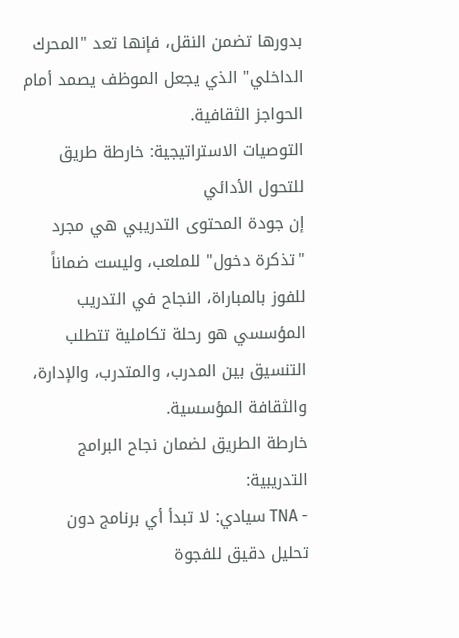بدورها تضمن النقل، فإنها تعد "المحرك الداخلي" الذي يجعل الموظف يصمد أمام الحواجز الثقافية.
التوصيات الاستراتيجية: خارطة طريق للتحول الأدائي
إن جودة المحتوى التدريبي هي مجرد "تذكرة دخول" للملعب، وليست ضماناً للفوز بالمباراة، النجاح في التدريب المؤسسي هو رحلة تكاملية تتطلب التنسيق بين المدرب، والمتدرب، والإدارة، والثقافة المؤسسية.
خارطة الطريق لضمان نجاح البرامج التدريبية:
- TNA سيادي: لا تبدأ أي برنامج دون تحليل دقيق للفجوة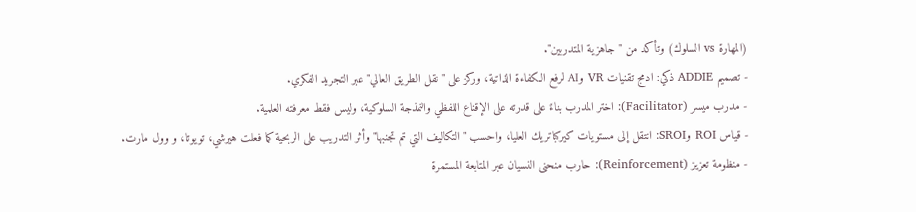(المهارة vs السلوك) وتأكد من "جاهزية المتدربين".
- تصميم ADDIE ذكي: ادمج تقنيات VR وAI لرفع الكفاءة الذاتية، وركز على "نقل الطريق العالي" عبر التجريد الفكري.
- مدرب ميسر (Facilitator): اختر المدرب بناءً على قدرته على الإقناع اللفظي والنمذجة السلوكية، وليس فقط معرفته العلمية.
- قياس ROI وSROI: انتقل إلى مستويات كيركباتريك العليا، واحسب "التكاليف التي تم تجنبها" وأثر التدريب على الربحية كما فعلت هيرشي، تويوتا، و وول مارت.
- منظومة تعزيز (Reinforcement): حارب منحنى النسيان عبر المتابعة المستمرة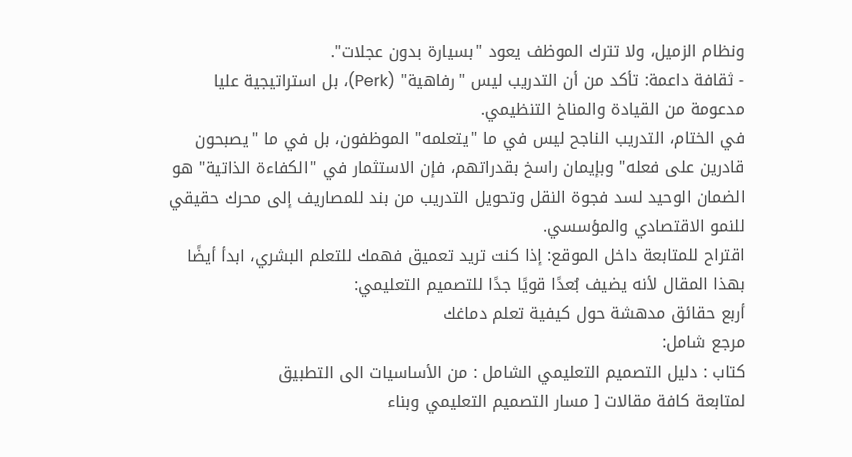ونظام الزميل، ولا تترك الموظف يعود "بسيارة بدون عجلات".
- ثقافة داعمة: تأكد من أن التدريب ليس "رفاهية" (Perk)، بل استراتيجية عليا مدعومة من القيادة والمناخ التنظيمي.
في الختام، التدريب الناجح ليس في ما "يتعلمه" الموظفون، بل في ما "يصبحون قادرين على فعله" وبإيمان راسخ بقدراتهم، فإن الاستثمار في "الكفاءة الذاتية" هو الضمان الوحيد لسد فجوة النقل وتحويل التدريب من بند للمصاريف إلى محرك حقيقي للنمو الاقتصادي والمؤسسي.
اقتراح للمتابعة داخل الموقع: إذا كنت تريد تعميق فهمك للتعلم البشري، ابدأ أيضًا بهذا المقال لأنه يضيف بُعدًا قويًا جدًا للتصميم التعليمي:
أربع حقائق مدهشة حول كيفية تعلم دماغك
مرجع شامل:
كتاب : دليل التصميم التعليمي الشامل : من الأساسيات الى التطبيق
لمتابعة كافة مقالات [ مسار التصميم التعليمي وبناء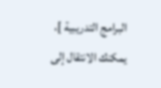البرامج التدريبية ]، يمكنك الانتقال إلى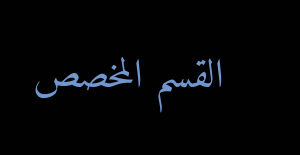القسم المخصص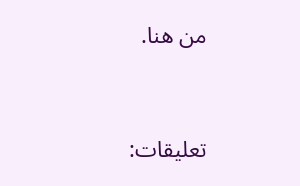من هنا.



تعليقات: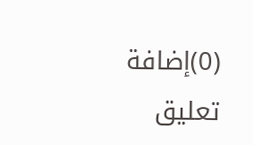(0)إضافة تعليق